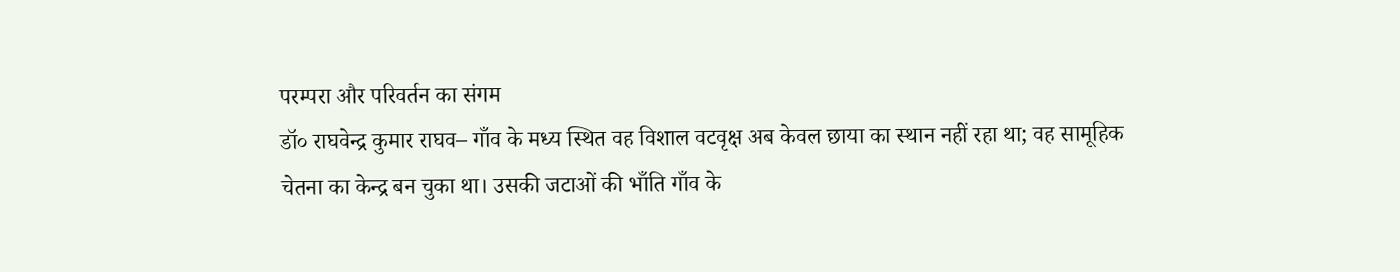परम्परा और परिवर्तन का संगम
डॉ० राघवेन्द्र कुमार राघव– गाँव के मध्य स्थित वह विशाल वटवृक्ष अब केवल छाया का स्थान नहीं रहा था; वह सामूहिक चेतना का केन्द्र बन चुका था। उसकी जटाओं की भाँति गाँव के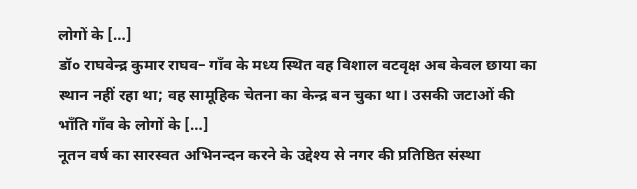लोगों के […]
डॉ० राघवेन्द्र कुमार राघव– गाँव के मध्य स्थित वह विशाल वटवृक्ष अब केवल छाया का स्थान नहीं रहा था; वह सामूहिक चेतना का केन्द्र बन चुका था। उसकी जटाओं की भाँति गाँव के लोगों के […]
नूतन वर्ष का सारस्वत अभिनन्दन करने के उद्देश्य से नगर की प्रतिष्ठित संस्था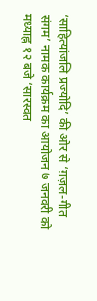‘साहित्यांजलि प्रज्योदि’ की ओर से ‘ग़ज़ल-गीत संगम’ नामक कार्यक्रम का आयोजन ७ जनवरी को मध्याह्न १२ बजे ‘सारस्वत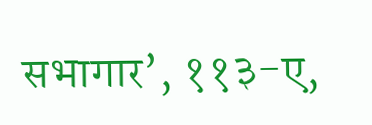सभागार’, ११३-ए,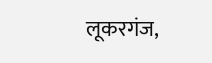लूकरगंज,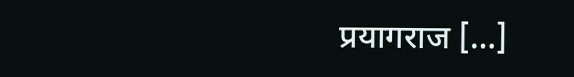प्रयागराज […]